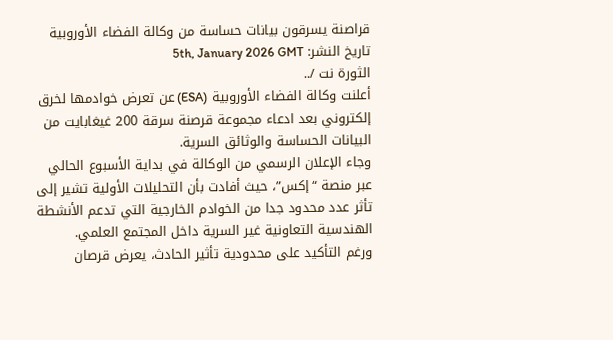قراصنة يسرقون بيانات حساسة من وكالة الفضاء الأوروبية
تاريخ النشر: 5th, January 2026 GMT
الثورة نت /..
أعلنت وكالة الفضاء الأوروبية (ESA) عن تعرض خوادمها لخرق إلكتروني بعد ادعاء مجموعة قرصنة سرقة 200 غيغابايت من البيانات الحساسة والوثائق السرية.
وجاء الإعلان الرسمي من الوكالة في بداية الأسبوع الحالي عبر منصة “إكس”، حيث أفادت بأن التحليلات الأولية تشير إلى تأثر عدد محدود جدا من الخوادم الخارجية التي تدعم الأنشطة الهندسية التعاونية غير السرية داخل المجتمع العلمي.
ورغم التأكيد على محدودية تأثير الحادث، يعرض قرصان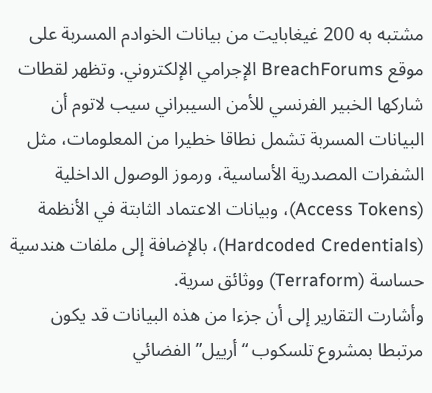مشتبه به 200 غيغابايت من بيانات الخوادم المسربة على موقع BreachForums الإجرامي الإلكتروني. وتظهر لقطات شاركها الخبير الفرنسي للأمن السيبراني سيب لاتوم أن البيانات المسربة تشمل نطاقا خطيرا من المعلومات، مثل الشفرات المصدرية الأساسية، ورموز الوصول الداخلية (Access Tokens)، وبيانات الاعتماد الثابتة في الأنظمة (Hardcoded Credentials)، بالإضافة إلى ملفات هندسية حساسة (Terraform) ووثائق سرية.
وأشارت التقارير إلى أن جزءا من هذه البيانات قد يكون مرتبطا بمشروع تلسكوب “أرييل” الفضائي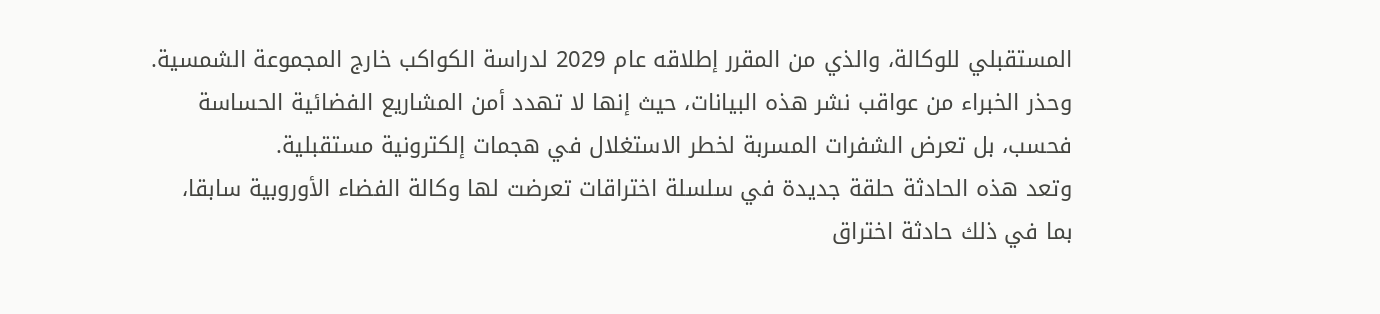المستقبلي للوكالة، والذي من المقرر إطلاقه عام 2029 لدراسة الكواكب خارج المجموعة الشمسية.
وحذر الخبراء من عواقب نشر هذه البيانات، حيث إنها لا تهدد أمن المشاريع الفضائية الحساسة فحسب، بل تعرض الشفرات المسربة لخطر الاستغلال في هجمات إلكترونية مستقبلية.
وتعد هذه الحادثة حلقة جديدة في سلسلة اختراقات تعرضت لها وكالة الفضاء الأوروبية سابقا، بما في ذلك حادثة اختراق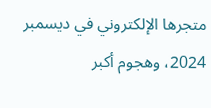متجرها الإلكتروني في ديسمبر 2024، وهجوم أكبر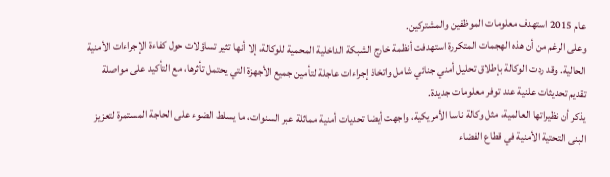عام 2015 استهدف معلومات الموظفين والمشتركين.
وعلى الرغم من أن هذه الهجمات المتكررة استهدفت أنظمة خارج الشبكة الداخلية المحمية للوكالة، إلا أنها تثير تساؤلات حول كفاءة الإجراءات الأمنية الحالية. وقد ردت الوكالة بإطلاق تحليل أمني جنائي شامل واتخاذ إجراءات عاجلة لتأمين جميع الأجهزة التي يحتمل تأثرها، مع التأكيد على مواصلة تقديم تحديثات علنية عند توفر معلومات جديدة.
يذكر أن نظيراتها العالمية، مثل وكالة ناسا الأمريكية، واجهت أيضا تحديات أمنية مماثلة عبر السنوات، ما يسلط الضوء على الحاجة المستمرة لتعزيز البنى التحتية الأمنية في قطاع الفضاء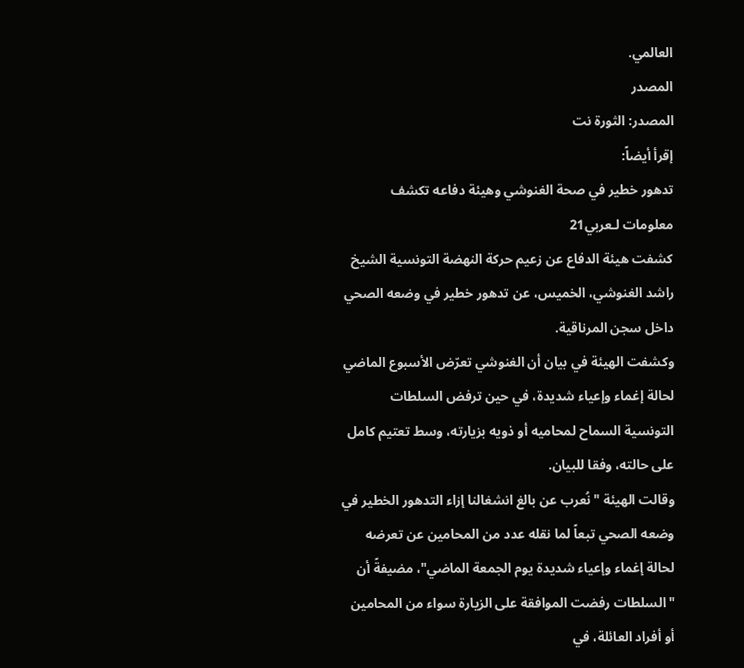العالمي.
المصدر
المصدر: الثورة نت
إقرأ أيضاً:
تدهور خطير في صحة الغنوشي وهيئة دفاعه تكشف معلومات لـعربي21
كشفت هيئة الدفاع عن زعيم حركة النهضة التونسية الشيخ راشد الغنوشي، الخميس، عن تدهور خطير في وضعه الصحي داخل سجن المرناقية.
وكشفت الهيئة في بيان أن الغنوشي تعرّض الأسبوع الماضي لحالة إغماء وإعياء شديدة، في حين ترفض السلطات التونسية السماح لمحاميه أو ذويه بزيارته، وسط تعتيم كامل على حالته، وفقا للبيان.
وقالت الهيئة "نُعرب عن بالغ انشغالنا إزاء التدهور الخطير في وضعه الصحي تبعاً لما نقله عدد من المحامين عن تعرضه لحالة إغماء وإعياء شديدة يوم الجمعة الماضي"، مضيفةً أن "السلطات رفضت الموافقة على الزيارة سواء من المحامين أو أفراد العائلة، في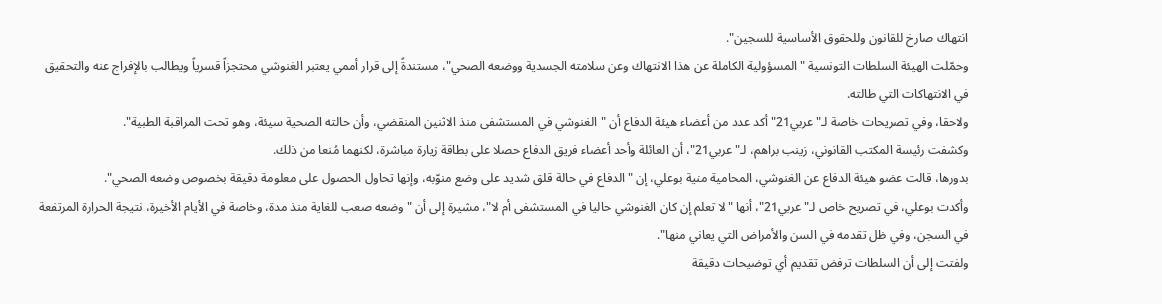انتهاك صارخ للقانون وللحقوق الأساسية للسجين".
وحمّلت الهيئة السلطات التونسية "المسؤولية الكاملة عن هذا الانتهاك وعن سلامته الجسدية ووضعه الصحي"، مستندةً إلى قرار أممي يعتبر الغنوشي محتجزاً قسرياً ويطالب بالإفراج عنه والتحقيق في الانتهاكات التي طالته.
ولاحقا، وفي تصريحات خاصة لـ"عربي21" أكد عدد من أعضاء هيئة الدفاع أن "الغنوشي في المستشفى منذ الاثنين المنقضي، وأن حالته الصحية سيئة، وهو تحت المراقبة الطبية".
وكشفت رئيسة المكتب القانوني، زينب براهم، لـ"عربي21"، أن العائلة وأحد أعضاء فريق الدفاع حصلا على بطاقة زيارة مباشرة، لكنهما مُنعا من ذلك.
بدورها، قالت عضو هيئة الدفاع عن الغنوشي، المحامية منية بوعلي، إن "الدفاع في حالة قلق شديد على وضع منوّبه، وإنها تحاول الحصول على معلومة دقيقة بخصوص وضعه الصحي".
وأكدت بوعلي، في تصريح خاص لـ"عربي21"، أنها "لا تعلم إن كان الغنوشي حاليا في المستشفى أم لا"، مشيرة إلى أن "وضعه صعب للغاية منذ مدة، وخاصة في الأيام الأخيرة، نتيجة الحرارة المرتفعة في السجن، وفي ظل تقدمه في السن والأمراض التي يعاني منها".
ولفتت إلى أن السلطات ترفض تقديم أي توضيحات دقيقة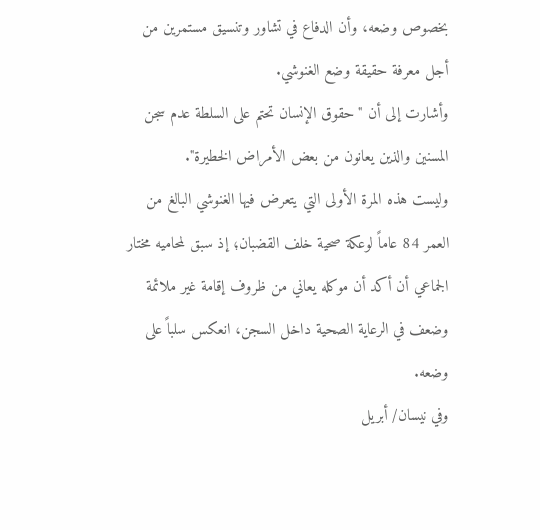بخصوص وضعه، وأن الدفاع في تشاور وتنسيق مستمرين من أجل معرفة حقيقة وضع الغنوشي.
وأشارت إلى أن "حقوق الإنسان تحتم على السلطة عدم سجن المسنين والذين يعانون من بعض الأمراض الخطيرة".
وليست هذه المرة الأولى التي يتعرض فيها الغنوشي البالغ من العمر 84 عاماً لوعكة صحية خلف القضبان؛ إذ سبق لمحاميه مختار الجماعي أن أكد أن موكله يعاني من ظروف إقامة غير ملائمة وضعف في الرعاية الصحية داخل السجن، انعكس سلباً على وضعه.
وفي نيسان/ أبريل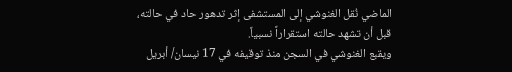الماضي نُقل الغنوشي إلى المستشفى إثر تدهور حاد في حالته، قبل أن تشهد حالته استقراراً نسبياً.
ويقبع الغنوشي في السجن منذ توقيفه في 17 نيسان/ أبريل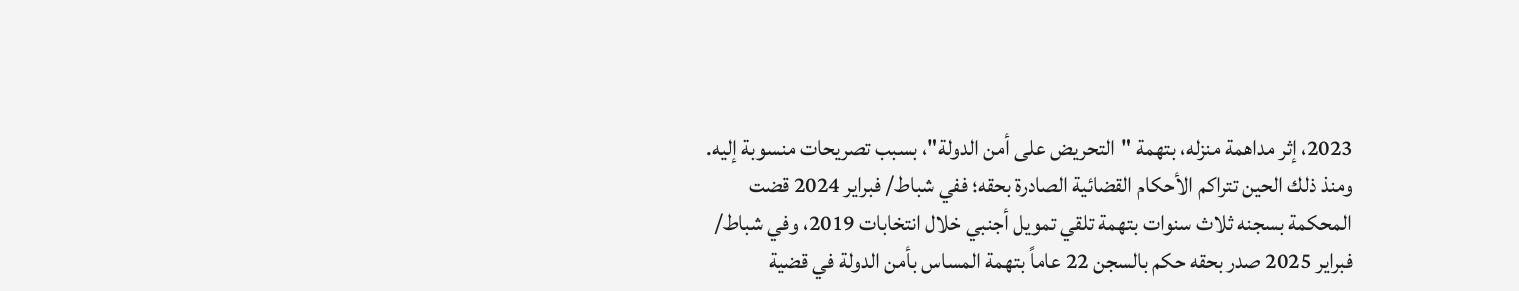2023، إثر مداهمة منزله، بتهمة "التحريض على أمن الدولة"، بسبب تصريحات منسوبة إليه.
ومنذ ذلك الحين تتراكم الأحكام القضائية الصادرة بحقه؛ ففي شباط/ فبراير 2024 قضت المحكمة بسجنه ثلاث سنوات بتهمة تلقي تمويل أجنبي خلال انتخابات 2019، وفي شباط/ فبراير 2025 صدر بحقه حكم بالسجن 22 عاماً بتهمة المساس بأمن الدولة في قضية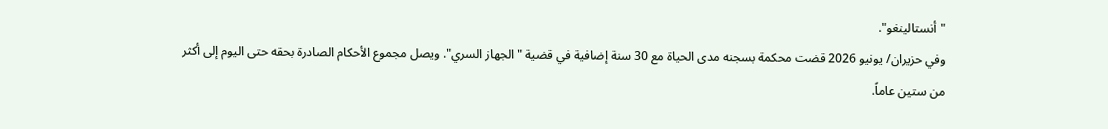"أنستالينغو".
وفي حزيران/ يونيو 2026 قضت محكمة بسجنه مدى الحياة مع 30 سنة إضافية في قضية "الجهاز السري". ويصل مجموع الأحكام الصادرة بحقه حتى اليوم إلى أكثر من ستين عاماً.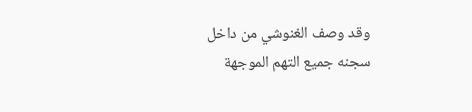وقد وصف الغنوشي من داخل سجنه جميع التهم الموجهة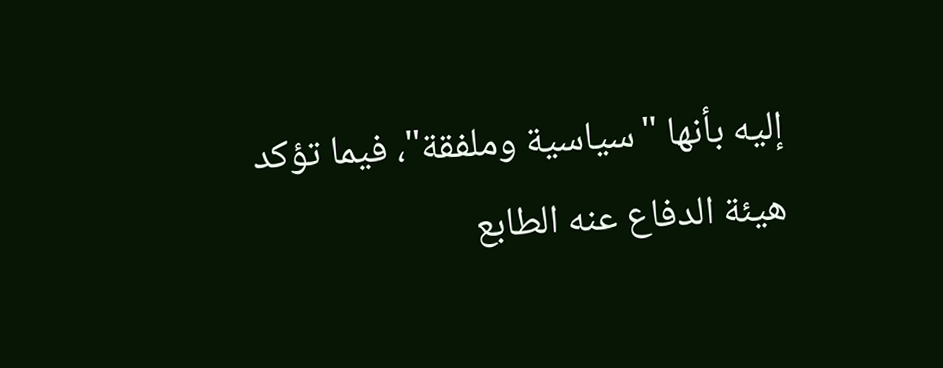إليه بأنها "سياسية وملفقة"، فيما تؤكد هيئة الدفاع عنه الطابع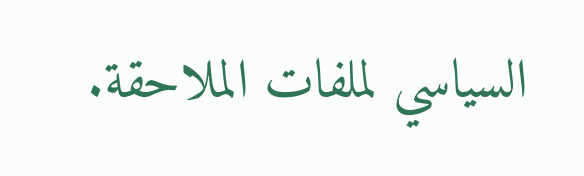السياسي لملفات الملاحقة.